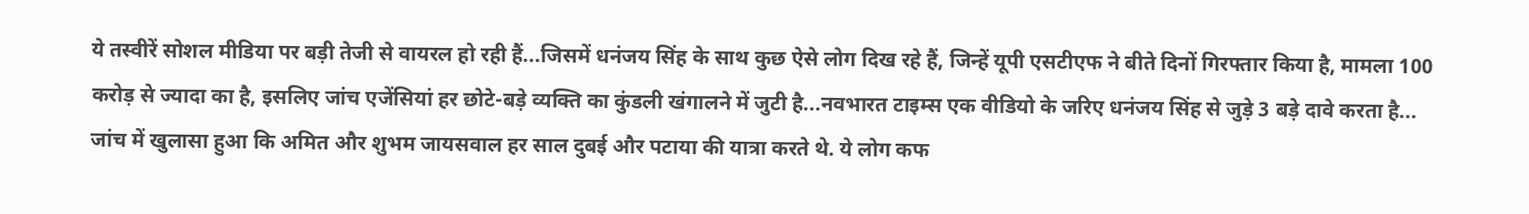ये तस्वीरें सोशल मीडिया पर बड़ी तेजी से वायरल हो रही हैं...जिसमें धनंजय सिंह के साथ कुछ ऐसे लोग दिख रहे हैं, जिन्हें यूपी एसटीएफ ने बीते दिनों गिरफ्तार किया है, मामला 100 करोड़ से ज्यादा का है, इसलिए जांच एजेंसियां हर छोटे-बड़े व्यक्ति का कुंडली खंगालने में जुटी है...नवभारत टाइम्स एक वीडियो के जरिए धनंजय सिंह से जुड़े 3 बड़े दावे करता है...
जांच में खुलासा हुआ कि अमित और शुभम जायसवाल हर साल दुबई और पटाया की यात्रा करते थे. ये लोग कफ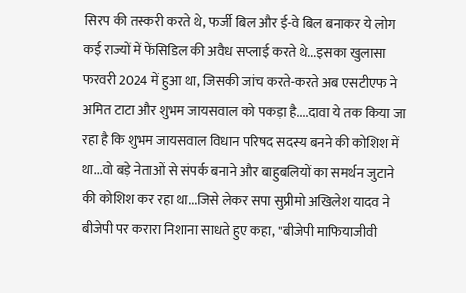सिरप की तस्करी करते थे, फर्जी बिल और ई-वे बिल बनाकर ये लोग कई राज्यों में फेंसिडिल की अवैध सप्लाई करते थे...इसका खुलासा फरवरी 2024 में हुआ था, जिसकी जांच करते-करते अब एसटीएफ ने अमित टाटा और शुभम जायसवाल को पकड़ा है....दावा ये तक किया जा रहा है कि शुभम जायसवाल विधान परिषद सदस्य बनने की कोशिश में था...वो बड़े नेताओं से संपर्क बनाने और बाहुबलियों का समर्थन जुटाने की कोशिश कर रहा था...जिसे लेकर सपा सुप्रीमो अखिलेश यादव ने बीजेपी पर करारा निशाना साधते हुए कहा, ''बीजेपी माफियाजीवी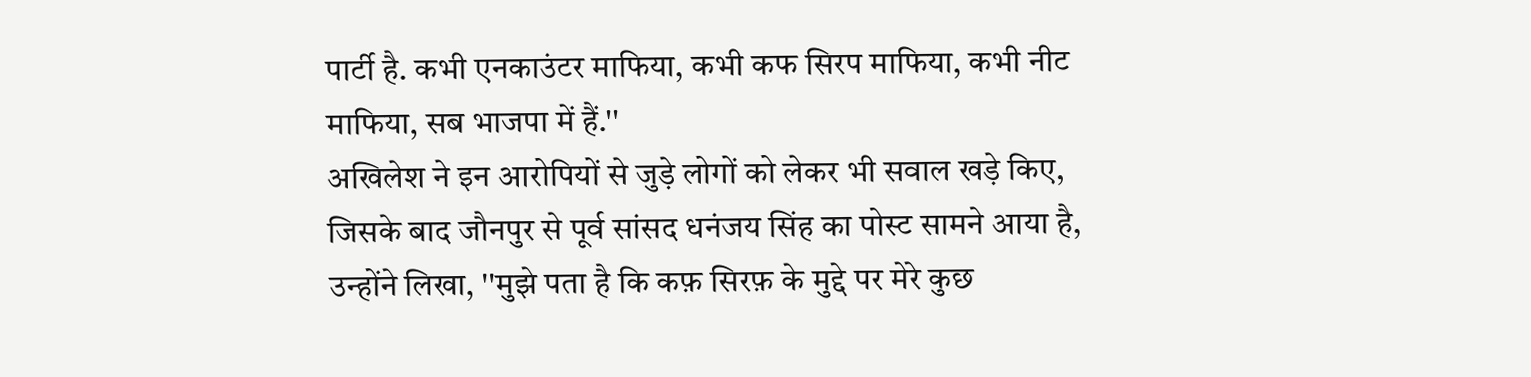पार्टी है. कभी एनकाउंटर माफिया, कभी कफ सिरप माफिया, कभी नीट माफिया, सब भाजपा में हैं.''
अखिलेश ने इन आरोपियों से जुड़े लोगों को लेकर भी सवाल खड़े किए, जिसके बाद जौनपुर से पूर्व सांसद धनंजय सिंह का पोस्ट सामने आया है, उन्होंने लिखा, ''मुझे पता है कि कफ़ सिरफ़ के मुद्दे पर मेरे कुछ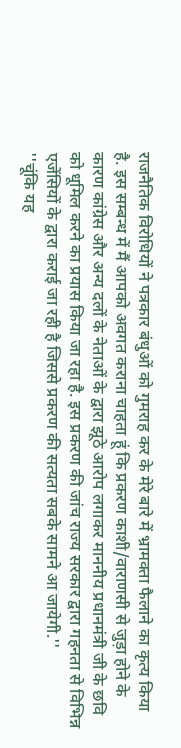राजनैतिक विरोधियों ने पत्रकार बंधुओं को गुमराह कर के मेरे बारे में भ्रामक्ता फैलाने का कृत्य किया है. इस सम्बन्ध में मैं आपको अवगत कराना चाहता हूं कि प्रकरण काशी/वाराणसी से जुड़ा होने के कारण कांग्रेस और अन्य दलों के नेताओं के द्वारा झूठे आरोप लगाकर माननीय प्रधानमंत्री जी के छवि को धूमिल करने का प्रयास किया जा रहा है. इस प्रकरण की जांच राज्य सरकार द्वारा गहनता से विभिन्न एजेंसियों के द्वारा कराई जा रही है जिससे प्रकरण की सत्यता सबके सामने आ जायेगी.''
''चूंकि यह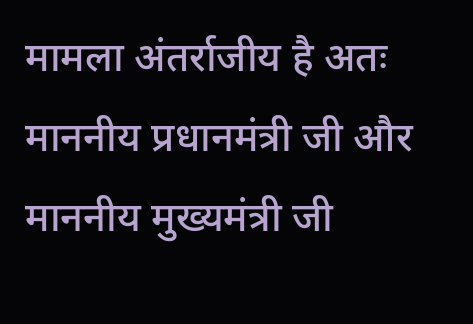मामला अंतर्राजीय है अतः माननीय प्रधानमंत्री जी और माननीय मुख्यमंत्री जी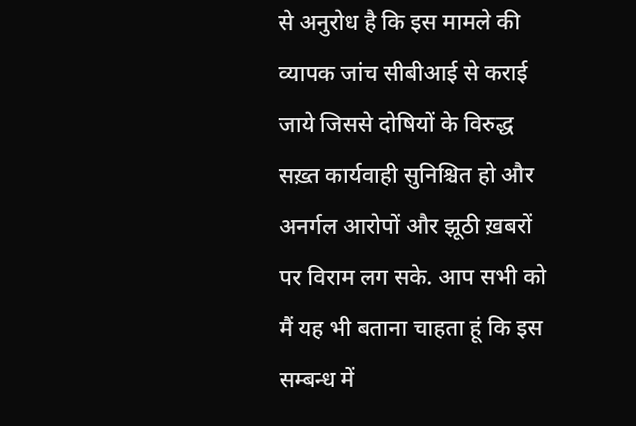से अनुरोध है कि इस मामले की व्यापक जांच सीबीआई से कराई जाये जिससे दोषियों के विरुद्ध सख़्त कार्यवाही सुनिश्चित हो और अनर्गल आरोपों और झूठी ख़बरों पर विराम लग सके. आप सभी को मैं यह भी बताना चाहता हूं कि इस सम्बन्ध में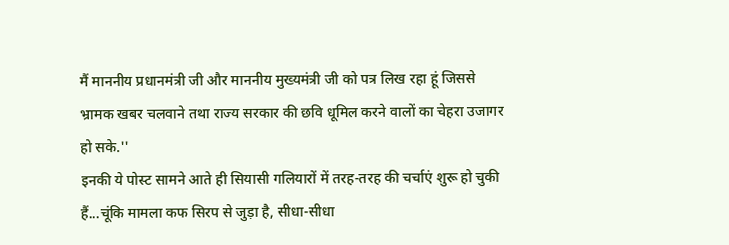मैं माननीय प्रधानमंत्री जी और माननीय मुख्यमंत्री जी को पत्र लिख रहा हूं जिससे भ्रामक खबर चलवाने तथा राज्य सरकार की छवि धूमिल करने वालों का चेहरा उजागर हो सके.''
इनकी ये पोस्ट सामने आते ही सियासी गलियारों में तरह-तरह की चर्चाएं शुरू हो चुकी हैं...चूंकि मामला कफ सिरप से जुड़ा है, सीधा-सीधा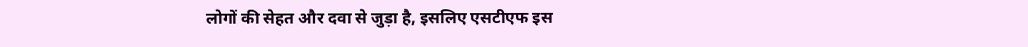लोगों की सेहत और दवा से जुड़ा है, इसलिए एसटीएफ इस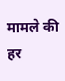मामले की हर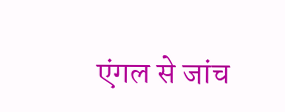एंगल से जांच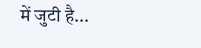में जुटी है...